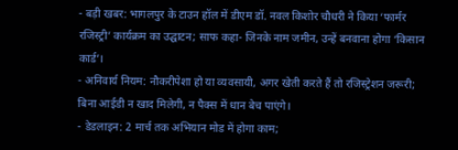- बड़ी खबर: भागलपुर के टाउन हॉल में डीएम डॉ. नवल किशोर चौधरी ने किया ‘फार्मर रजिस्ट्री’ कार्यक्रम का उद्घाटन; साफ कहा- जिनके नाम जमीन, उन्हें बनवाना होगा ‘किसान कार्ड’।
- अनिवार्य नियम: नौकरीपेशा हो या व्यवसायी, अगर खेती करते हैं तो रजिस्ट्रेशन जरूरी; बिना आईडी न खाद मिलेगी, न पैक्स में धान बेच पाएंगे।
- डेडलाइन: 2 मार्च तक अभियान मोड में होगा काम;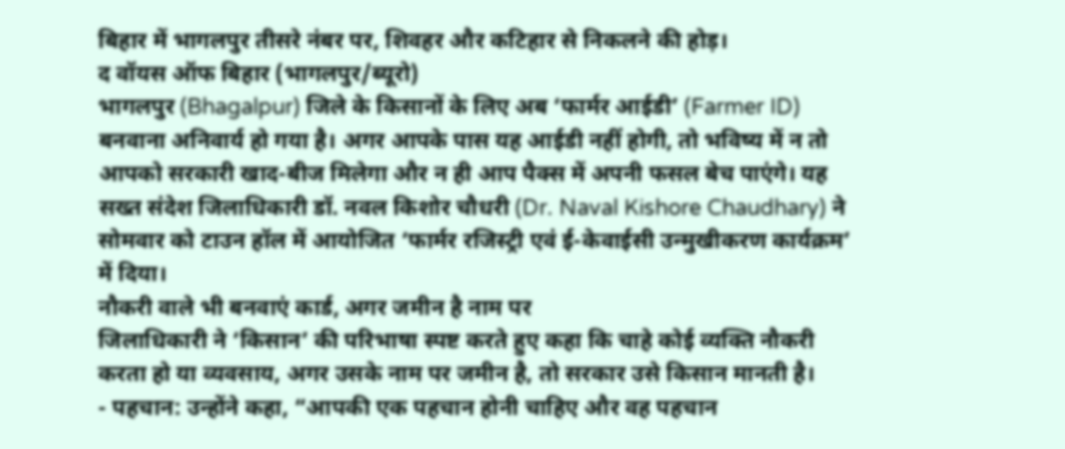बिहार में भागलपुर तीसरे नंबर पर, शिवहर और कटिहार से निकलने की होड़।
द वॉयस ऑफ बिहार (भागलपुर/ब्यूरो)
भागलपुर (Bhagalpur) जिले के किसानों के लिए अब ‘फार्मर आईडी’ (Farmer ID) बनवाना अनिवार्य हो गया है। अगर आपके पास यह आईडी नहीं होगी, तो भविष्य में न तो आपको सरकारी खाद-बीज मिलेगा और न ही आप पैक्स में अपनी फसल बेच पाएंगे। यह सख्त संदेश जिलाधिकारी डॉ. नवल किशोर चौधरी (Dr. Naval Kishore Chaudhary) ने सोमवार को टाउन हॉल में आयोजित ‘फार्मर रजिस्ट्री एवं ई-केवाईसी उन्मुखीकरण कार्यक्रम’ में दिया।
नौकरी वाले भी बनवाएं कार्ड, अगर जमीन है नाम पर
जिलाधिकारी ने ‘किसान’ की परिभाषा स्पष्ट करते हुए कहा कि चाहे कोई व्यक्ति नौकरी करता हो या व्यवसाय, अगर उसके नाम पर जमीन है, तो सरकार उसे किसान मानती है।
- पहचान: उन्होंने कहा, “आपकी एक पहचान होनी चाहिए और वह पहचान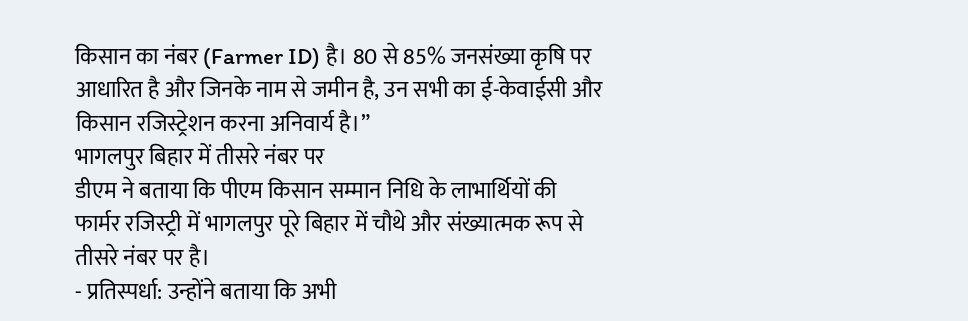किसान का नंबर (Farmer ID) है। 80 से 85% जनसंख्या कृषि पर आधारित है और जिनके नाम से जमीन है, उन सभी का ई-केवाईसी और किसान रजिस्ट्रेशन करना अनिवार्य है।”
भागलपुर बिहार में तीसरे नंबर पर
डीएम ने बताया कि पीएम किसान सम्मान निधि के लाभार्थियों की फार्मर रजिस्ट्री में भागलपुर पूरे बिहार में चौथे और संख्यात्मक रूप से तीसरे नंबर पर है।
- प्रतिस्पर्धा: उन्होंने बताया कि अभी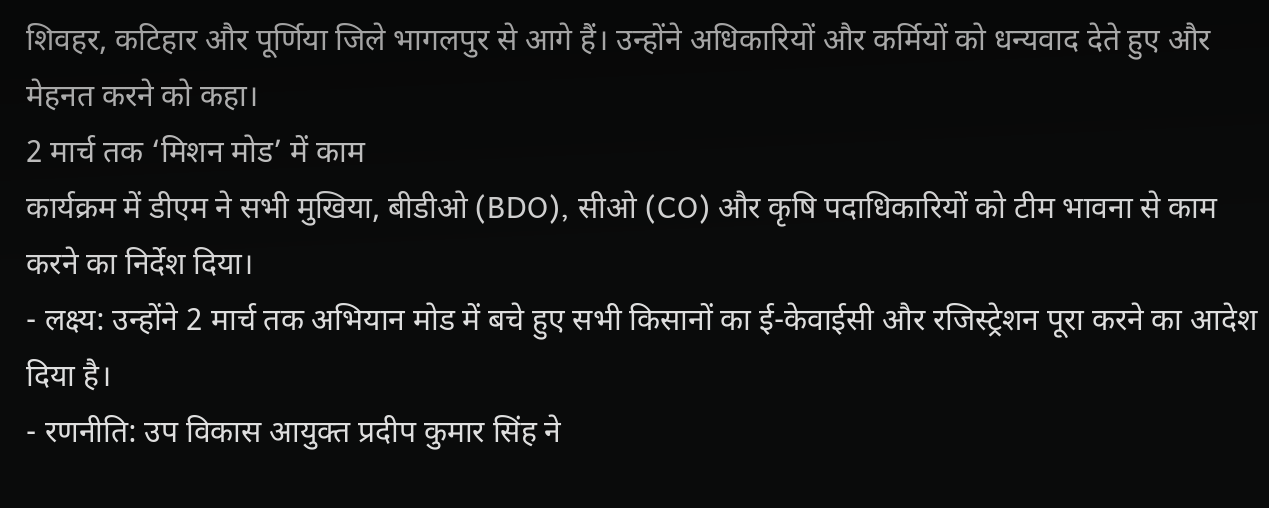शिवहर, कटिहार और पूर्णिया जिले भागलपुर से आगे हैं। उन्होंने अधिकारियों और कर्मियों को धन्यवाद देते हुए और मेहनत करने को कहा।
2 मार्च तक ‘मिशन मोड’ में काम
कार्यक्रम में डीएम ने सभी मुखिया, बीडीओ (BDO), सीओ (CO) और कृषि पदाधिकारियों को टीम भावना से काम करने का निर्देश दिया।
- लक्ष्य: उन्होंने 2 मार्च तक अभियान मोड में बचे हुए सभी किसानों का ई-केवाईसी और रजिस्ट्रेशन पूरा करने का आदेश दिया है।
- रणनीति: उप विकास आयुक्त प्रदीप कुमार सिंह ने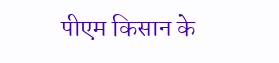पीएम किसान के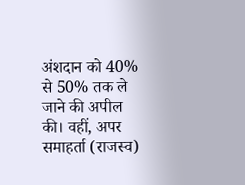अंशदान को 40% से 50% तक ले जाने की अपील की। वहीं, अपर समाहर्ता (राजस्व)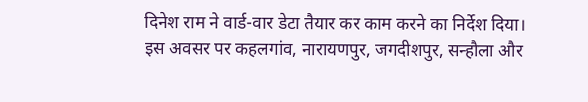दिनेश राम ने वार्ड-वार डेटा तैयार कर काम करने का निर्देश दिया।
इस अवसर पर कहलगांव, नारायणपुर, जगदीशपुर, सन्हौला और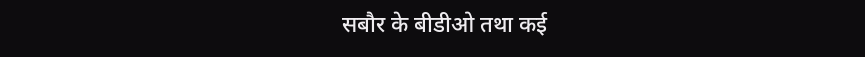सबौर के बीडीओ तथा कई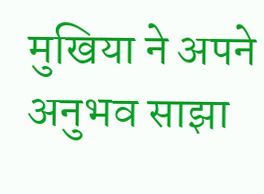मुखिया ने अपने अनुभव साझा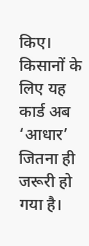किए।
किसानों के लिए यह कार्ड अब ‘आधार’ जितना ही जरूरी हो गया है।